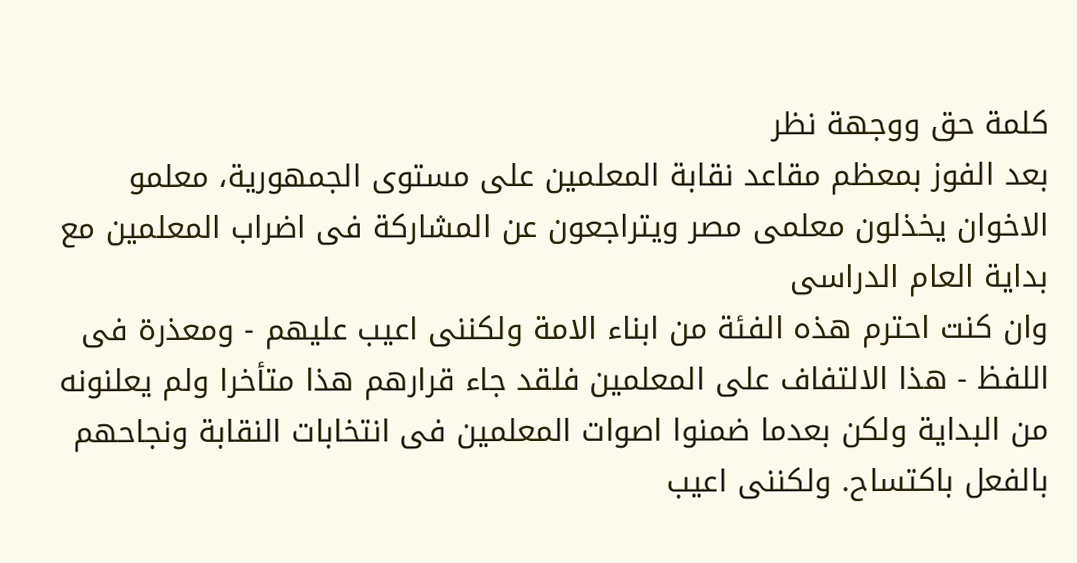كلمة حق ووجهة نظر
بعد الفوز بمعظم مقاعد نقابة المعلمين على مستوى الجمهورية، معلمو الاخوان يخذلون معلمى مصر ويتراجعون عن المشاركة فى اضراب المعلمين مع بداية العام الدراسى
وان كنت احترم هذه الفئة من ابناء الامة ولكننى اعيب عليهم - ومعذرة فى اللفظ - هذا الالتفاف على المعلمين فلقد جاء قرارهم هذا متأخرا ولم يعلنونه من البداية ولكن بعدما ضمنوا اصوات المعلمين فى انتخابات النقابة ونجاحهم بالفعل باكتساح. ولكننى اعيب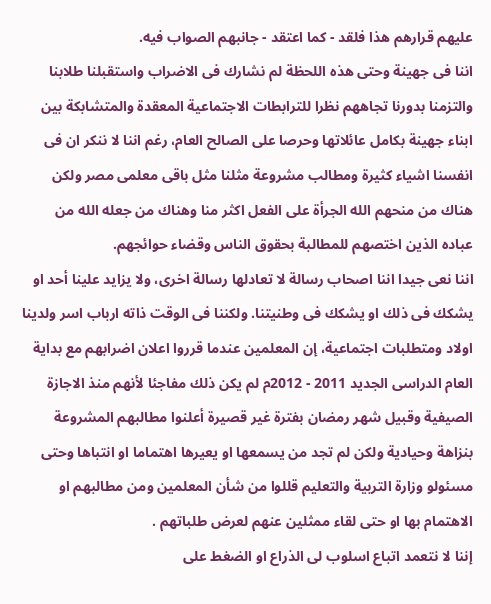عليهم قرارهم هذا فلقد - كما اعتقد - جانبهم الصواب فيه.
اننا فى جهينة وحتى هذه اللحظة لم نشارك فى الاضراب واستقبلنا طلابنا والتزمنا بدورنا تجاههم نظرا للترابطات الاجتماعية المعقدة والمتشابكة بين ابناء جهينة بكامل عائلاتها وحرصا على الصالح العام، رغم اننا لا ننكر ان فى انفسنا اشياء كثيرة ومطالب مشروعة مثلنا مثل باقى معلمى مصر ولكن هناك من منحهم الله الجرأة على الفعل اكثر منا وهناك من جعله الله من عباده الذين اختصهم للمطالبة بحقوق الناس وقضاء حوائجهم.
اننا نعى جيدا اننا اصحاب رسالة لا تعادلها رسالة اخرى، ولا يزايد علينا أحد او يشكك فى ذلك او يشكك فى وطنيتنا. ولكننا فى الوقت ذاته ارباب اسر ولدينا اولاد ومتطلبات اجتماعية، إن المعلمين عندما قرروا اعلان اضرابهم مع بداية العام الدراسى الجديد 2011 - 2012م لم يكن ذلك مفاجئا لأنهم منذ الاجازة الصيفية وقبيل شهر رمضان بفترة غير قصيرة أعلنوا مطالبهم المشروعة بنزاهة وحيادية ولكن لم تجد من يسمعها او يعيرها اهتماما او انتباها وحتى مسئولو وزارة التربية والتعليم قللوا من شأن المعلمين ومن مطالبهم او الاهتمام بها او حتى لقاء ممثلين عنهم لعرض طلباتهم .
إننا لا نتعمد اتباع اسلوب لى الذراع او الضغط على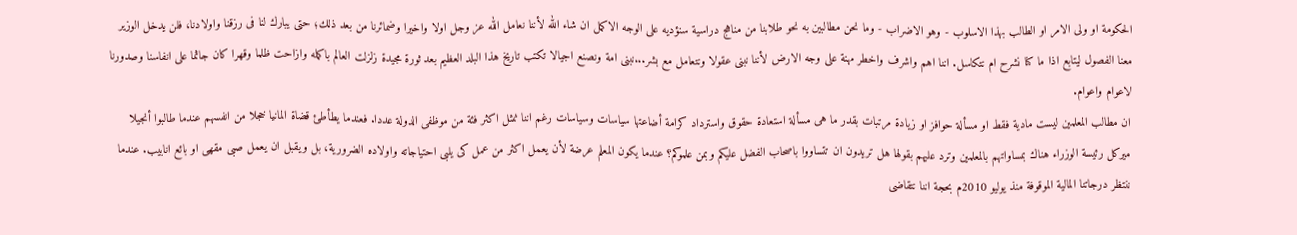الحكومة او ولى الامر او الطالب بهذا الاسلوب - وهو الاضراب - وما نحن مطالبين به نحو طلابنا من مناهج دراسية سنؤديه على الوجه الاكمل ان شاء الله لأننا نعامل الله عز وجل اولا واخيرا وضمائرنا من بعد ذلك؛ حتى يبارك لنا فى رزقنا واولادنا، فلن يدخل الوزير معنا الفصول ليتابع اذا ما كنا نشرح ام نتكاسل. اننا اهم واشرف واخطر مهنة على وجه الارض لأننا نبنى عقولا ونتعامل مع بشر...نبنى امة ونصنع اجيالا تكتب تاريخ هذا البلد العظيم بعد ثورة مجيدة زلزلت العالم باكمله وازاحت ظلما وقهرا كان جاثما على انفاسنا وصدورنا لاعوام واعوام.
ان مطالب المعلمين ليست مادية فقط او مسألة حوافز او زيادة مرتبات بقدر ما هى مسألة استعادة حقوق واسترداد كرامة أضاعتها سياسات وسياسات رغم اننا نمثل اكثر فئة من موظفى الدولة عددا. فعندما يطأطئ قضاة المانيا خجلا من انفسهم عندما طالبوا أنجيلا ميركل رئيسة الوزراء هناك بمساواتهم بالمعلمين وترد عليهم بقولها هل تريدون ان تتساووا باصحاب الفضل عليكم وبمن علموكم؟ عندما يكون المعلم عرضة لأن يعمل اكثر من عمل كى يلبى احتياجاته واولاده الضرورية، بل ويقبل ان يعمل صبى مقهى او بائع انابيب. عندما ننتظر درجاتنا المالية الموقوفة منذ يوليو 2010م بحجة اننا نتقاضى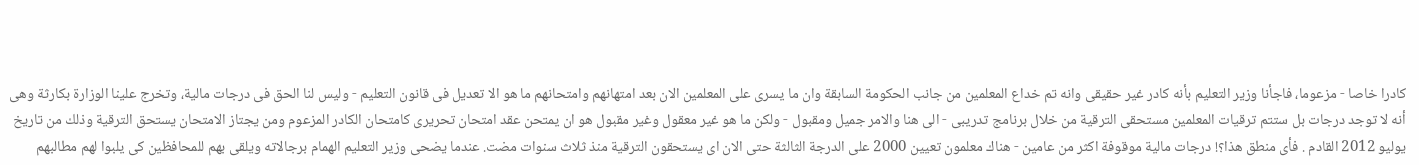كادرا خاصا - مزعوما، فاجأنا وزير التعليم بأنه كادر غير حقيقى وانه تم خداع المعلمين من جانب الحكومة السابقة وان ما يسرى على المعلمين الان بعد امتهانهم وامتحانهم ما هو الا تعديل فى قانون التعليم - وليس لنا الحق فى درجات مالية، وتخرج علينا الوزارة بكارثة وهى أنه لا توجد درجات بل ستتم ترقيات المعلمين مستحقى الترقية من خلال برنامج تدريبى - الى هنا والامر جميل ومقبول - ولكن ما هو غير معقول وغير مقبول هو ان يمتحن عقد امتحان تحريرى كامتحان الكادر المزعوم ومن يجتاز الامتحان يستحق الترقية وذلك من تاريخ يوليو 2012 القادم . فأى منطق هذا؟! درجات مالية موقوفة اكثر من عامين - هناك معلمون تعيين 2000 على الدرجة الثالثة حتى الان اى يستحقون الترقية منذ ثلاث سنوات مضت. عندما يضحى وزير التعليم الهمام برجالاته ويلقى بهم للمحافظين كى يلبوا لهم مطالبهم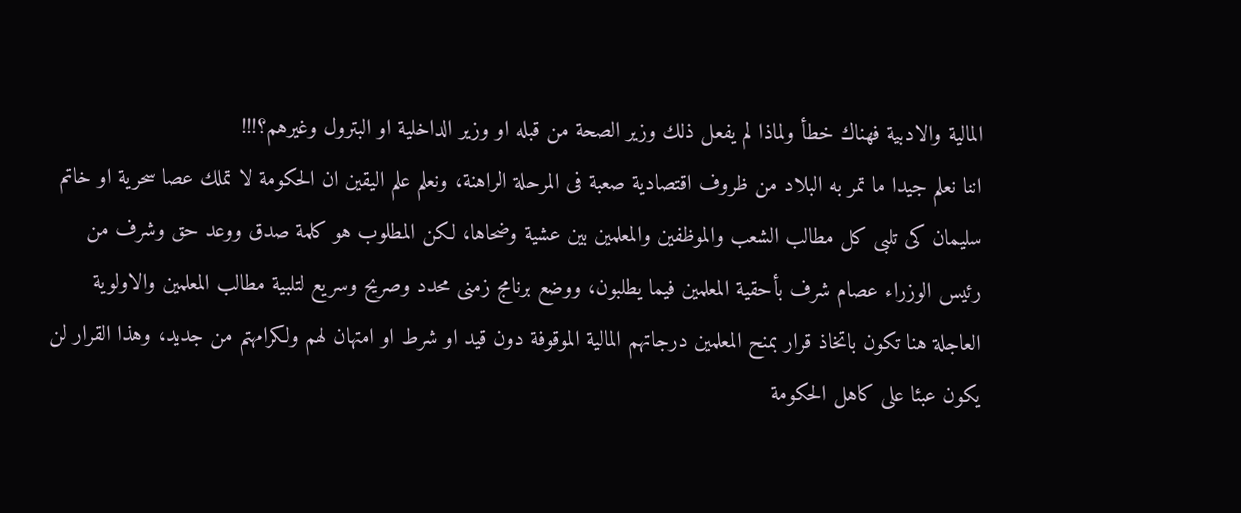المالية والادبية فهناك خطأ ولماذا لم يفعل ذلك وزير الصحة من قبله او وزير الداخلية او البترول وغيرهم؟!!!
اننا نعلم جيدا ما تمر به البلاد من ظروف اقتصادية صعبة فى المرحلة الراهنة، ونعلم علم اليقين ان الحكومة لا تملك عصا سحرية او خاتم سليمان كى تلبى كل مطالب الشعب والموظفين والمعلمين بين عشية وضحاها، لكن المطلوب هو كلمة صدق ووعد حق وشرف من رئيس الوزراء عصام شرف بأحقية المعلمين فيما يطلبون، ووضع برنامج زمنى محدد وصريح وسريع لتلبية مطالب المعلمين والاولوية العاجلة هنا تكون باتخاذ قرار بمنح المعلمين درجاتهم المالية الموقوفة دون قيد او شرط او امتهان لهم ولكرامهتم من جديد، وهذا القرار لن يكون عبئا على كاهل الحكومة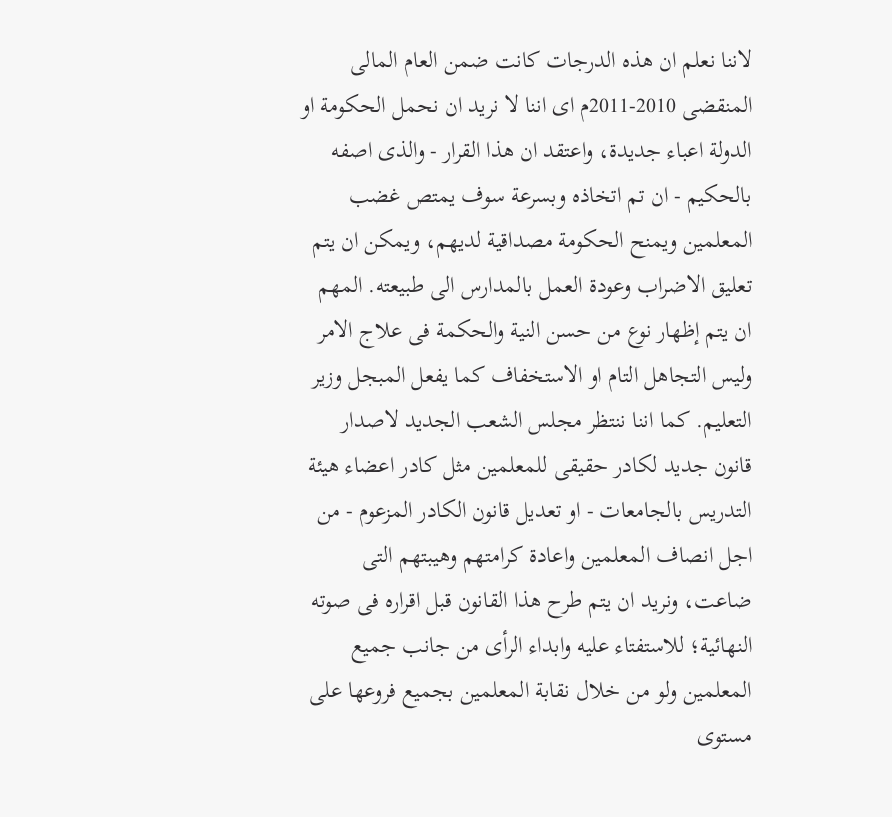لاننا نعلم ان هذه الدرجات كانت ضمن العام المالى المنقضى 2010-2011م اى اننا لا نريد ان نحمل الحكومة او الدولة اعباء جديدة، واعتقد ان هذا القرار - والذى اصفه بالحكيم - ان تم اتخاذه وبسرعة سوف يمتص غضب المعلمين ويمنح الحكومة مصداقية لديهم، ويمكن ان يتم تعليق الاضراب وعودة العمل بالمدارس الى طبيعته. المهم ان يتم إظهار نوع من حسن النية والحكمة فى علاج الامر وليس التجاهل التام او الاستخفاف كما يفعل المبجل وزير التعليم. كما اننا ننتظر مجلس الشعب الجديد لاصدار قانون جديد لكادر حقيقى للمعلمين مثل كادر اعضاء هيئة التدريس بالجامعات - او تعديل قانون الكادر المزعوم - من اجل انصاف المعلمين واعادة كرامتهم وهيبتهم التى ضاعت، ونريد ان يتم طرح هذا القانون قبل اقراره فى صوته النهائية؛ للاستفتاء عليه وابداء الرأى من جانب جميع المعلمين ولو من خلال نقابة المعلمين بجميع فروعها على مستوى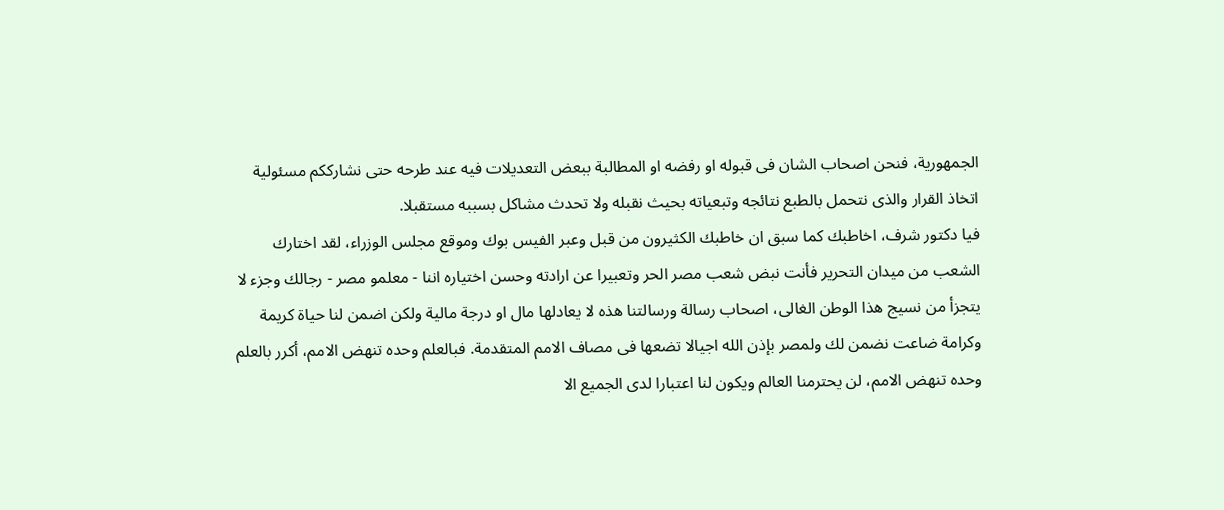الجمهورية، فنحن اصحاب الشان فى قبوله او رفضه او المطالبة ببعض التعديلات فيه عند طرحه حتى نشارككم مسئولية اتخاذ القرار والذى نتحمل بالطبع نتائجه وتبعياته بحيث نقبله ولا تحدث مشاكل بسببه مستقبلا.
فيا دكتور شرف، اخاطبك كما سبق ان خاطبك الكثيرون من قبل وعبر الفيس بوك وموقع مجلس الوزراء، لقد اختارك الشعب من ميدان التحرير فأنت نبض شعب مصر الحر وتعبيرا عن ارادته وحسن اختياره اننا - معلمو مصر - رجالك وجزء لا يتجزأ من نسيج هذا الوطن الغالى، اصحاب رسالة ورسالتنا هذه لا يعادلها مال او درجة مالية ولكن اضمن لنا حياة كريمة وكرامة ضاعت نضمن لك ولمصر بإذن الله اجيالا تضعها فى مصاف الامم المتقدمة. فبالعلم وحده تنهض الامم، أكرر بالعلم وحده تنهض الامم، لن يحترمنا العالم ويكون لنا اعتبارا لدى الجميع الا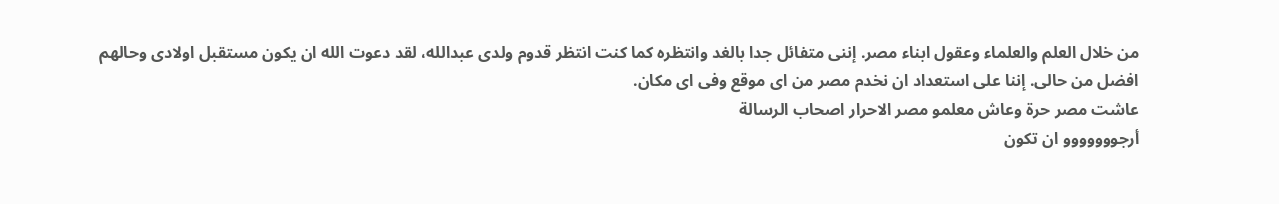من خلال العلم والعلماء وعقول ابناء مصر. إننى متفائل جدا بالغد وانتظره كما كنت انتظر قدوم ولدى عبدالله، لقد دعوت الله ان يكون مستقبل اولادى وحالهم افضل من حالى. إننا على استعداد ان نخدم مصر من اى موقع وفى اى مكان.
عاشت مصر حرة وعاش معلمو مصر الاحرار اصحاب الرسالة
أرجووووووو ان تكون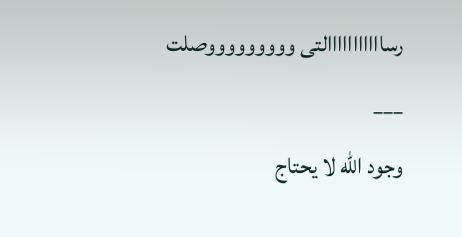رسااااااااااالتى وووووووووصلت
___
وجود الله لا يحتاج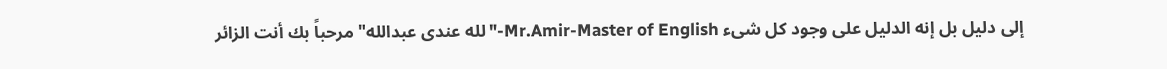إلى دليل بل إنه الدليل على وجود كل شىء Mr.Amir-Master of English-"لله عندى عبدالله" مرحباً بك أنت الزائر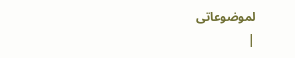لموضوعاتى
|